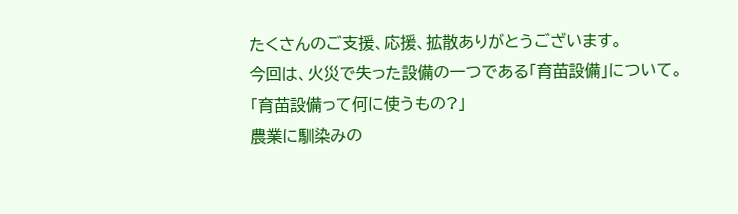たくさんのご支援、応援、拡散ありがとうございます。
今回は、火災で失った設備の一つである「育苗設備」について。
「育苗設備って何に使うもの?」
農業に馴染みの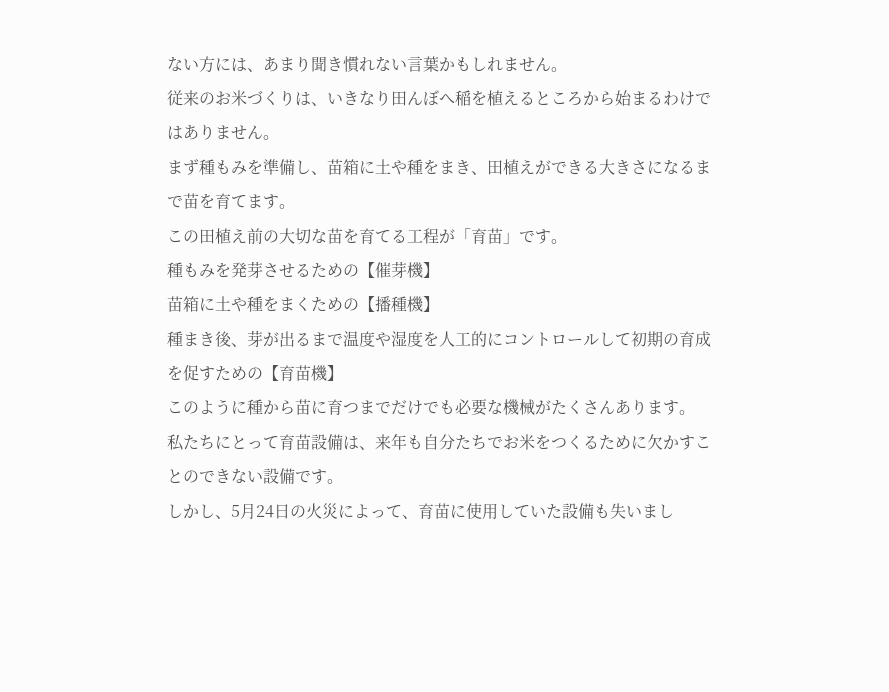ない方には、あまり聞き慣れない言葉かもしれません。
従来のお米づくりは、いきなり田んぼへ稲を植えるところから始まるわけではありません。
まず種もみを準備し、苗箱に土や種をまき、田植えができる大きさになるまで苗を育てます。
この田植え前の大切な苗を育てる工程が「育苗」です。
種もみを発芽させるための【催芽機】
苗箱に土や種をまくための【播種機】
種まき後、芽が出るまで温度や湿度を人工的にコントロールして初期の育成を促すための【育苗機】
このように種から苗に育つまでだけでも必要な機械がたくさんあります。
私たちにとって育苗設備は、来年も自分たちでお米をつくるために欠かすことのできない設備です。
しかし、5月24日の火災によって、育苗に使用していた設備も失いまし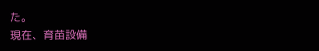た。
現在、育苗設備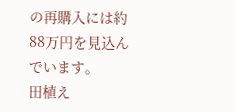の再購入には約88万円を見込んでいます。
田植え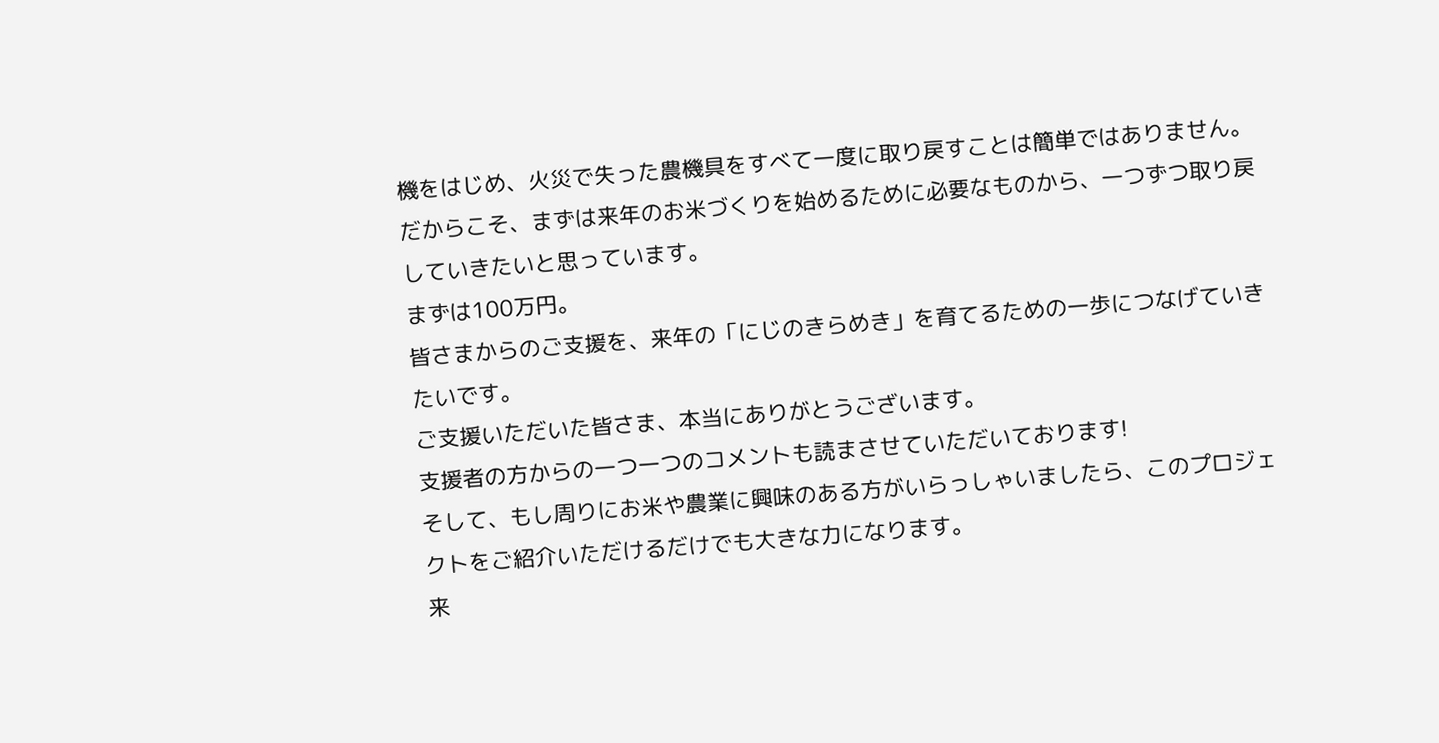機をはじめ、火災で失った農機具をすべて一度に取り戻すことは簡単ではありません。
だからこそ、まずは来年のお米づくりを始めるために必要なものから、一つずつ取り戻していきたいと思っています。
まずは100万円。
皆さまからのご支援を、来年の「にじのきらめき」を育てるための一歩につなげていきたいです。
ご支援いただいた皆さま、本当にありがとうございます。
支援者の方からの一つ一つのコメントも読まさせていただいております!
そして、もし周りにお米や農業に興味のある方がいらっしゃいましたら、このプロジェクトをご紹介いただけるだけでも大きな力になります。
来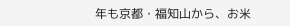年も京都・福知山から、お米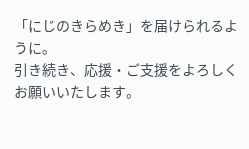「にじのきらめき」を届けられるように。
引き続き、応援・ご支援をよろしくお願いいたします。